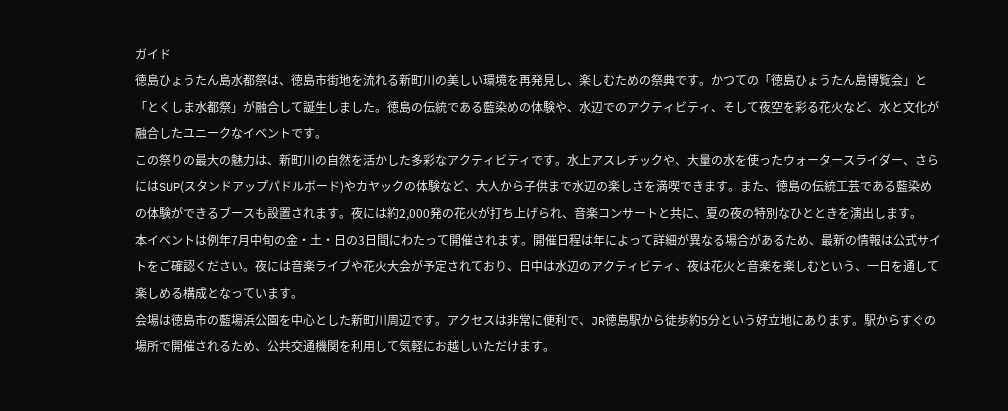ガイド
徳島ひょうたん島水都祭は、徳島市街地を流れる新町川の美しい環境を再発見し、楽しむための祭典です。かつての「徳島ひょうたん島博覧会」と「とくしま水都祭」が融合して誕生しました。徳島の伝統である藍染めの体験や、水辺でのアクティビティ、そして夜空を彩る花火など、水と文化が融合したユニークなイベントです。
この祭りの最大の魅力は、新町川の自然を活かした多彩なアクティビティです。水上アスレチックや、大量の水を使ったウォータースライダー、さらにはSUP(スタンドアップパドルボード)やカヤックの体験など、大人から子供まで水辺の楽しさを満喫できます。また、徳島の伝統工芸である藍染めの体験ができるブースも設置されます。夜には約2,000発の花火が打ち上げられ、音楽コンサートと共に、夏の夜の特別なひとときを演出します。
本イベントは例年7月中旬の金・土・日の3日間にわたって開催されます。開催日程は年によって詳細が異なる場合があるため、最新の情報は公式サイトをご確認ください。夜には音楽ライブや花火大会が予定されており、日中は水辺のアクティビティ、夜は花火と音楽を楽しむという、一日を通して楽しめる構成となっています。
会場は徳島市の藍場浜公園を中心とした新町川周辺です。アクセスは非常に便利で、JR徳島駅から徒歩約5分という好立地にあります。駅からすぐの場所で開催されるため、公共交通機関を利用して気軽にお越しいただけます。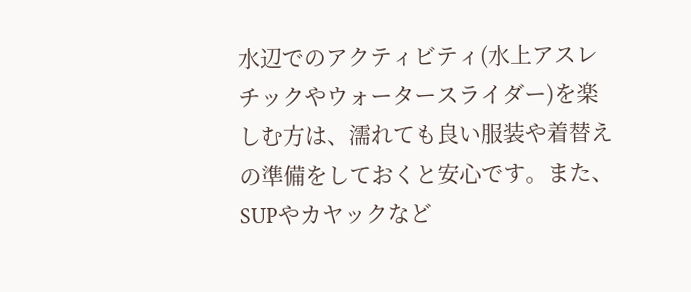水辺でのアクティビティ(水上アスレチックやウォータースライダー)を楽しむ方は、濡れても良い服装や着替えの準備をしておくと安心です。また、SUPやカヤックなど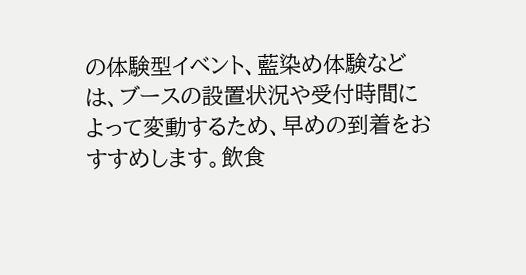の体験型イベント、藍染め体験などは、ブースの設置状況や受付時間によって変動するため、早めの到着をおすすめします。飲食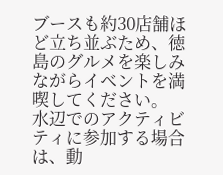ブースも約30店舗ほど立ち並ぶため、徳島のグルメを楽しみながらイベントを満喫してください。
水辺でのアクティビティに参加する場合は、動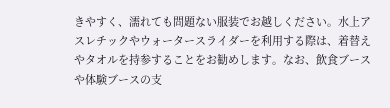きやすく、濡れても問題ない服装でお越しください。水上アスレチックやウォータースライダーを利用する際は、着替えやタオルを持参することをお勧めします。なお、飲食ブースや体験ブースの支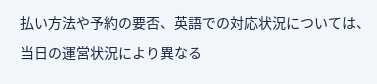払い方法や予約の要否、英語での対応状況については、当日の運営状況により異なる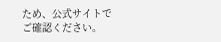ため、公式サイトでご確認ください。